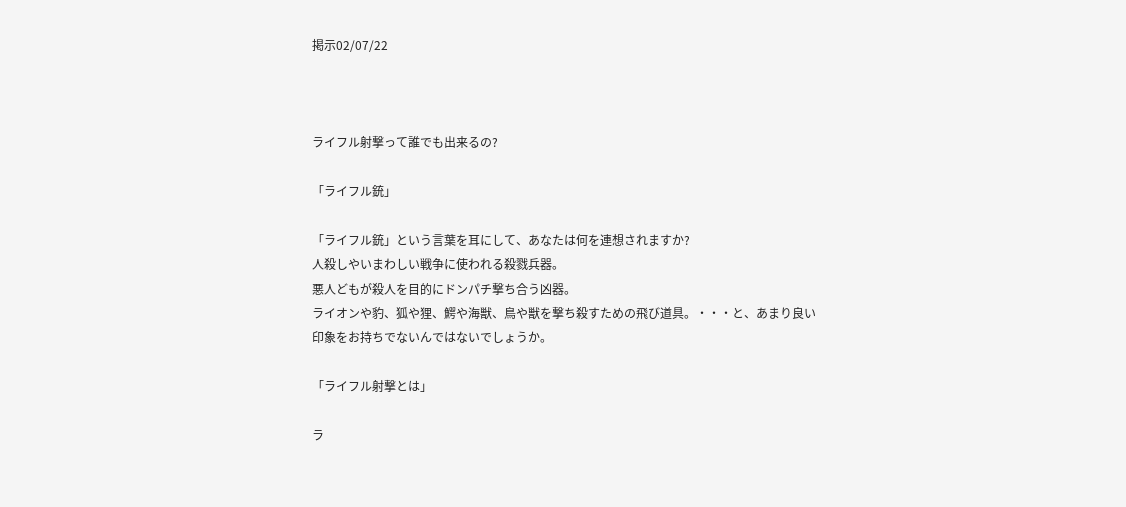掲示02/07/22



ライフル射撃って誰でも出来るの?

「ライフル銃」

「ライフル銃」という言葉を耳にして、あなたは何を連想されますか?
人殺しやいまわしい戦争に使われる殺戮兵器。
悪人どもが殺人を目的にドンパチ撃ち合う凶器。
ライオンや豹、狐や狸、鰐や海獣、鳥や獣を撃ち殺すための飛び道具。・・・と、あまり良い印象をお持ちでないんではないでしょうか。

「ライフル射撃とは」

ラ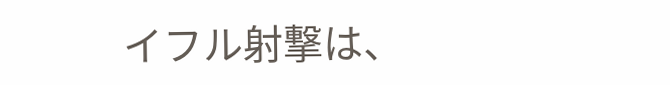イフル射撃は、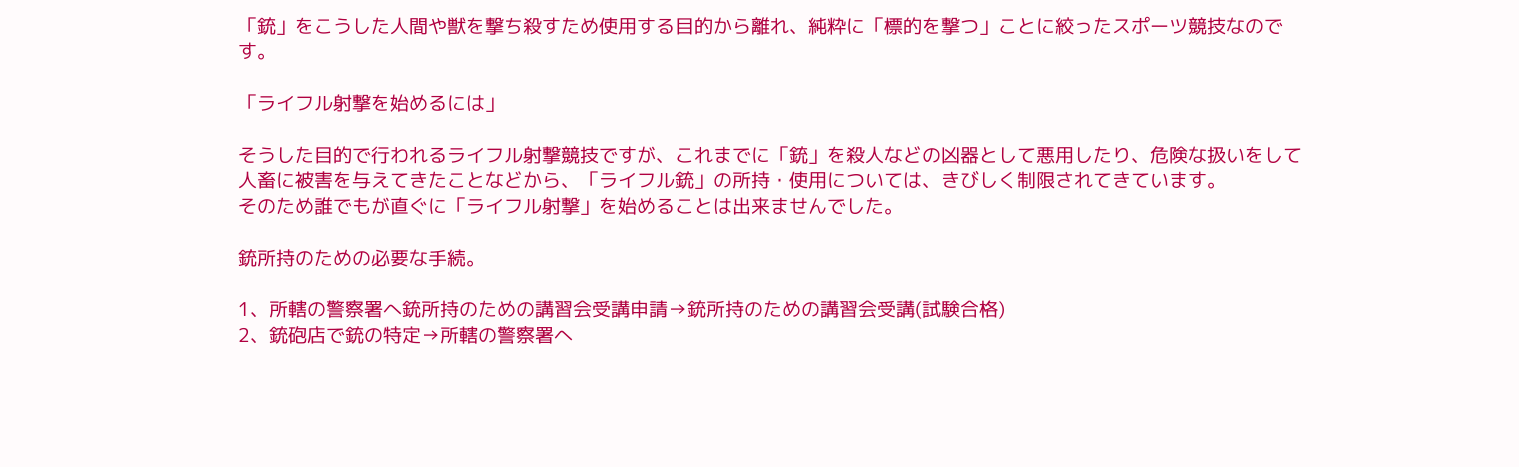「銃」をこうした人間や獣を撃ち殺すため使用する目的から離れ、純粋に「標的を撃つ」ことに絞ったスポーツ競技なのです。

「ライフル射撃を始めるには」

そうした目的で行われるライフル射撃競技ですが、これまでに「銃」を殺人などの凶器として悪用したり、危険な扱いをして人畜に被害を与えてきたことなどから、「ライフル銃」の所持・使用については、きびしく制限されてきています。
そのため誰でもが直ぐに「ライフル射撃」を始めることは出来ませんでした。

銃所持のための必要な手続。

1、所轄の警察署へ銃所持のための講習会受講申請→銃所持のための講習会受講(試験合格)
2、銃砲店で銃の特定→所轄の警察署へ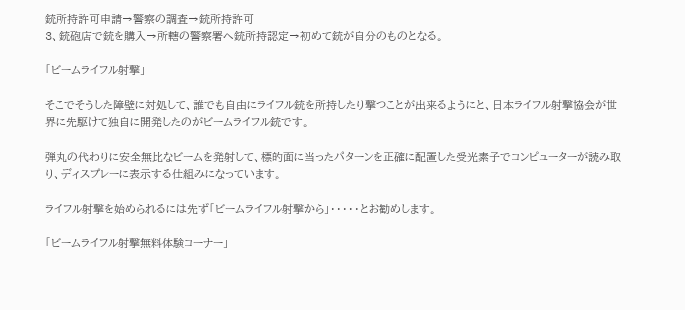銃所持許可申請→警察の調査→銃所持許可
3、銃砲店で銃を購入→所轄の警察署へ銃所持認定→初めて銃が自分のものとなる。

「ビームライフル射撃」

そこでそうした障壁に対処して、誰でも自由にライフル銃を所持したり撃つことが出来るようにと、日本ライフル射撃協会が世界に先駆けて独自に開発したのがビームライフル銃です。

弾丸の代わりに安全無比なビームを発射して、標的面に当ったパターンを正確に配置した受光素子でコンピューターが読み取り、ディスプレーに表示する仕組みになっています。

ライフル射撃を始められるには先ず「ビームライフル射撃から」・・・・・とお勧めします。

「ビームライフル射撃無料体験コーナー」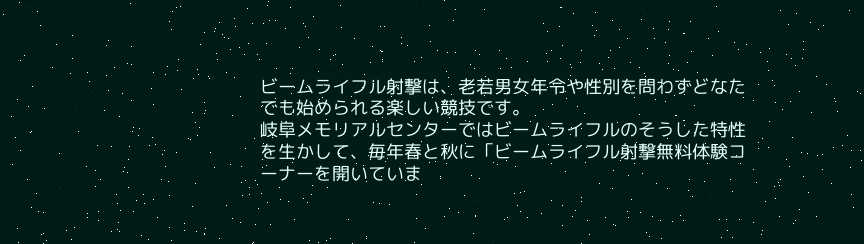ビームライフル射撃は、老若男女年令や性別を問わずどなたでも始められる楽しい競技です。
岐阜メモリアルセンターではビームライフルのそうした特性を生かして、毎年春と秋に「ビームライフル射撃無料体験コーナーを開いていま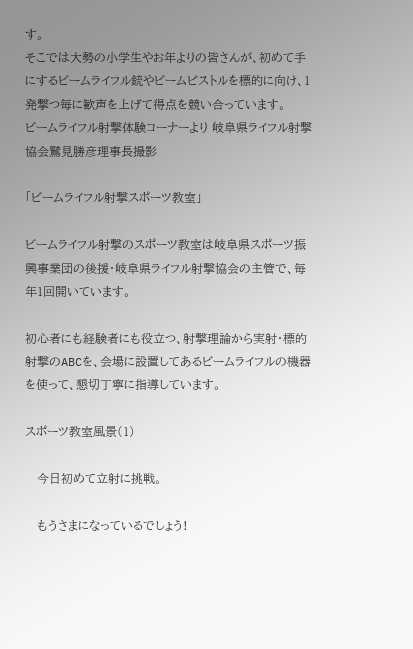す。
そこでは大勢の小学生やお年よりの皆さんが、初めて手にするビームライフル銃やビームピストルを標的に向け、1発撃つ毎に歓声を上げて得点を競い合っています。
ビームライフル射撃体験コーナーより 岐阜県ライフル射撃協会鷲見勝彦理事長撮影

「ビームライフル射撃スポーツ教室」

ビームライフル射撃のスポーツ教室は岐阜県スポーツ振興事業団の後援・岐阜県ライフル射撃協会の主管で、毎年1回開いています。

初心者にも経験者にも役立つ、射撃理論から実射・標的射撃のABCを、会場に設置してあるビームライフルの機器を使って、懇切丁寧に指導しています。

スポーツ教室風景(1)

   今日初めて立射に挑戦。

   もうさまになっているでしょう!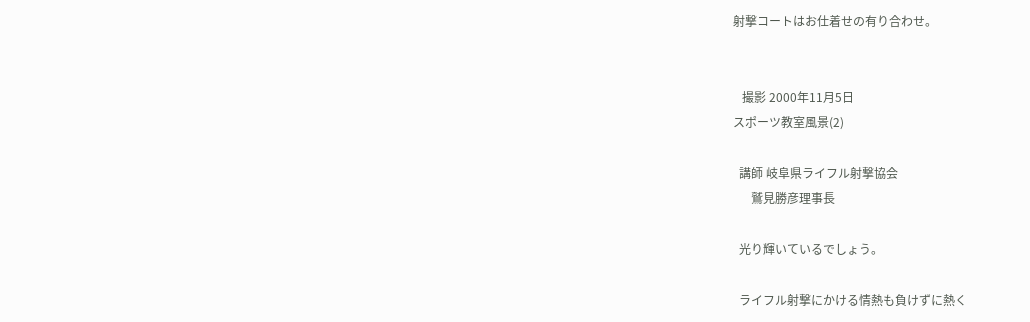射撃コートはお仕着せの有り合わせ。


   撮影 2000年11月5日
スポーツ教室風景(2)

  講師 岐阜県ライフル射撃協会
      鷲見勝彦理事長

  光り輝いているでしょう。

  ライフル射撃にかける情熱も負けずに熱く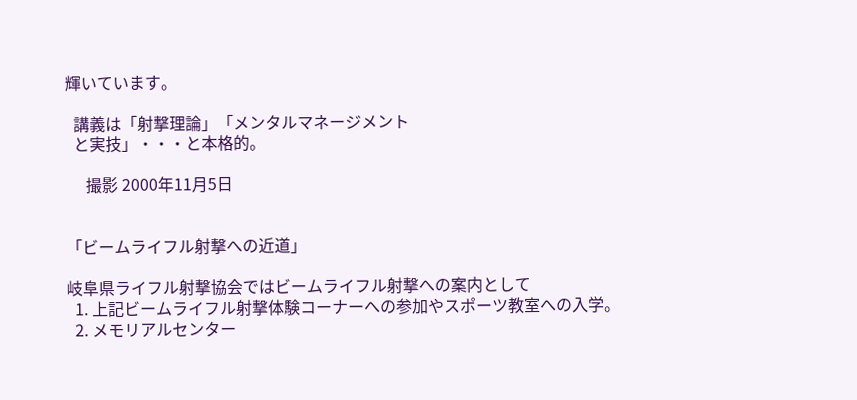輝いています。

  講義は「射撃理論」「メンタルマネージメント
  と実技」・・・と本格的。

     撮影 2000年11月5日


「ビームライフル射撃への近道」

岐阜県ライフル射撃協会ではビームライフル射撃への案内として
  1. 上記ビームライフル射撃体験コーナーへの参加やスポーツ教室への入学。
  2. メモリアルセンター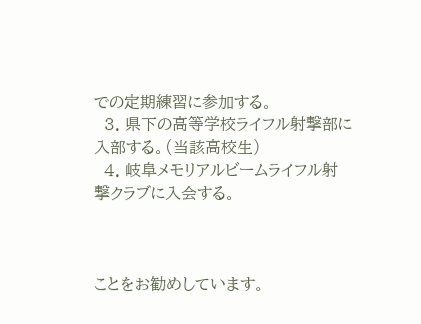での定期練習に参加する。
  3. 県下の高等学校ライフル射撃部に入部する。(当該高校生)
  4. 岐阜メモリアルビームライフル射撃クラブに入会する。



ことをお勧めしています。